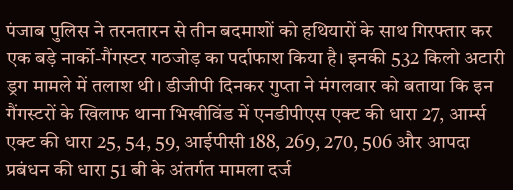पंजाब पुलिस ने तरनतारन से तीन बदमाशों को हथियारों के साथ गिरफ्तार कर एक बड़े नार्को-गैंगस्टर गठजोड़ का पर्दाफाश किया है। इनकी 532 किलो अटारी ड्रग मामले में तलाश थी। डीजीपी दिनकर गुप्ता ने मंगलवार को बताया कि इन गैंगस्टरों के खिलाफ थाना भिखीविंड में एनडीपीएस एक्ट की धारा 27, आर्म्स एक्ट की धारा 25, 54, 59, आईपीसी 188, 269, 270, 506 और आपदा प्रबंधन की धारा 51 बी के अंतर्गत मामला दर्ज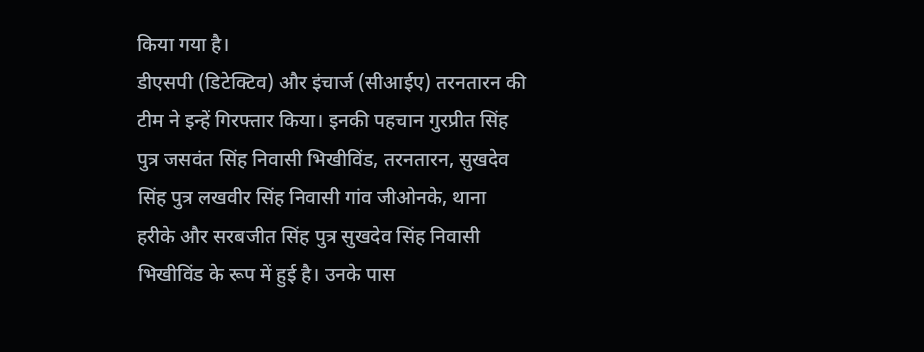किया गया है।
डीएसपी (डिटेक्टिव) और इंचार्ज (सीआईए) तरनतारन की टीम ने इन्हें गिरफ्तार किया। इनकी पहचान गुरप्रीत सिंह पुत्र जसवंत सिंह निवासी भिखीविंड, तरनतारन, सुखदेव सिंह पुत्र लखवीर सिंह निवासी गांव जीओनके, थाना हरीके और सरबजीत सिंह पुत्र सुखदेव सिंह निवासी भिखीविंड के रूप में हुई है। उनके पास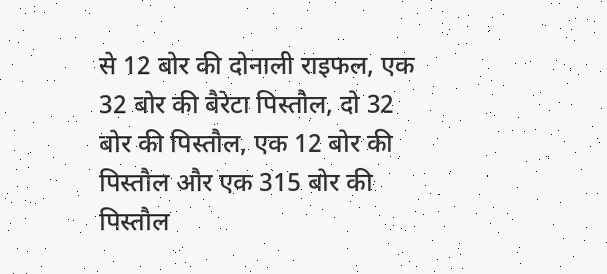से 12 बोर की दोनाली राइफल, एक 32 बोर की बैरेटा पिस्तौल, दो 32 बोर की पिस्तौल, एक 12 बोर की पिस्तौल और एक 315 बोर की पिस्तौल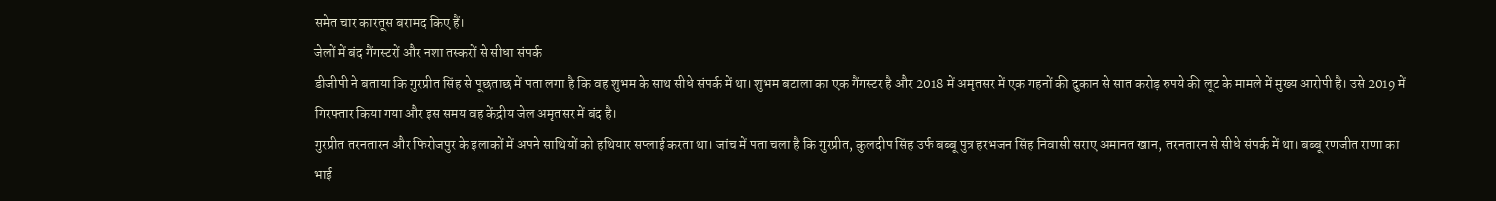समेत चार कारतूस बरामद किए हैं।
जेलों में बंद गैंगस्टरों और नशा तस्करों से सीधा संपर्क
डीजीपी ने बताया कि गुरप्रीत सिंह से पूछताछ में पता लगा है कि वह शुभम के साथ सीधे संपर्क में था। शुभम बटाला का एक गैंगस्टर है और 2018 में अमृतसर में एक गहनों की दुकान से सात करोड़ रुपये की लूट के मामले में मुख्य आरोपी है। उसे 2019 में गिरफ्तार किया गया और इस समय वह केंद्रीय जेल अमृतसर में बंद है।
गुरप्रीत तरनतारन और फिरोजपुर के इलाकों में अपने साथियों को हथियार सप्लाई करता था। जांच में पता चला है कि गुरप्रीत, कुलदीप सिंह उर्फ बब्बू पुत्र हरभजन सिंह निवासी सराए अमानत खान, तरनतारन से सीधे संपर्क में था। बब्बू रणजीत राणा का भाई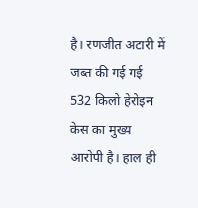है। रणजीत अटारी में जब्त की गई गई 532 किलो हेरोइन केस का मुख्य आरोपी है। हाल ही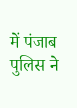में पंजाब पुलिस ने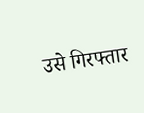उसे गिरफ्तार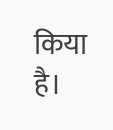किया है।